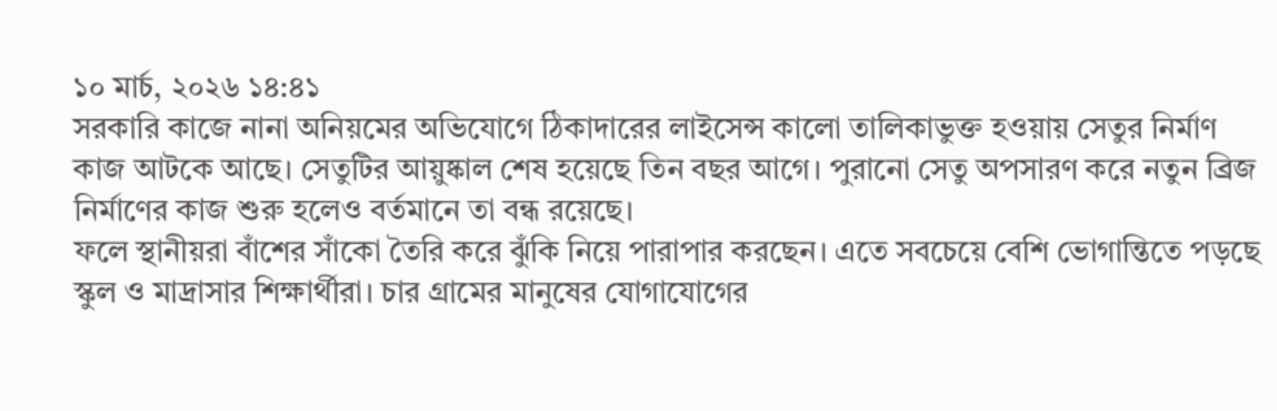১০ মার্চ, ২০২৬ ১৪:৪১
সরকারি কাজে নানা অনিয়মের অভিযোগে ঠিকাদারের লাইসেন্স কালো তালিকাভুক্ত হওয়ায় সেতুর নির্মাণ কাজ আটকে আছে। সেতুটির আয়ুষ্কাল শেষ হয়েছে তিন বছর আগে। পুরানো সেতু অপসারণ করে নতুন ব্রিজ নির্মাণের কাজ শুরু হলেও বর্তমানে তা বন্ধ রয়েছে।
ফলে স্থানীয়রা বাঁশের সাঁকো তৈরি করে ঝুঁকি নিয়ে পারাপার করছেন। এতে সবচেয়ে বেশি ভোগান্তিতে পড়ছে স্কুল ও মাদ্রাসার শিক্ষার্থীরা। চার গ্রামের মানুষের যোগাযোগের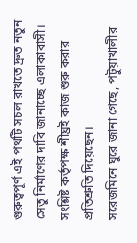গুরুত্বপূর্ণ এই পথটি সচল রাখতে দ্রুত নতুন সেতু নির্মাণের দাবি জানাচ্ছে এলাকাবাসী। সংশ্লিষ্ট কর্তৃপক্ষ শীঘ্রই কাজ শুরু করার প্রতিশ্রুতি দিয়েছেন।
সরেজমিনে ঘুরে জানা গেছে, পটুয়াখালীর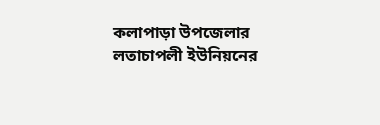কলাপাড়া উপজেলার লতাচাপলী ইউনিয়নের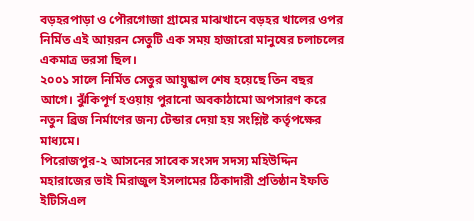বড়হরপাড়া ও পৌরগোজা গ্রামের মাঝখানে বড়হর খালের ওপর নির্মিত এই আয়রন সেতুটি এক সময় হাজারো মানুষের চলাচলের একমাত্র ভরসা ছিল।
২০০১ সালে নির্মিত সেতুর আয়ুষ্কাল শেষ হয়েছে তিন বছর আগে। ঝুঁকিপূর্ণ হওয়ায় পুরানো অবকাঠামো অপসারণ করে নতুন ব্রিজ নির্মাণের জন্য টেন্ডার দেয়া হয় সংশ্লিষ্ট কর্তৃপক্ষের মাধ্যমে।
পিরোজপুর-২ আসনের সাবেক সংসদ সদস্য মহিউদ্দিন মহারাজের ভাই মিরাজুল ইসলামের ঠিকাদারী প্রতিষ্ঠান ইফতি ইটিসিএল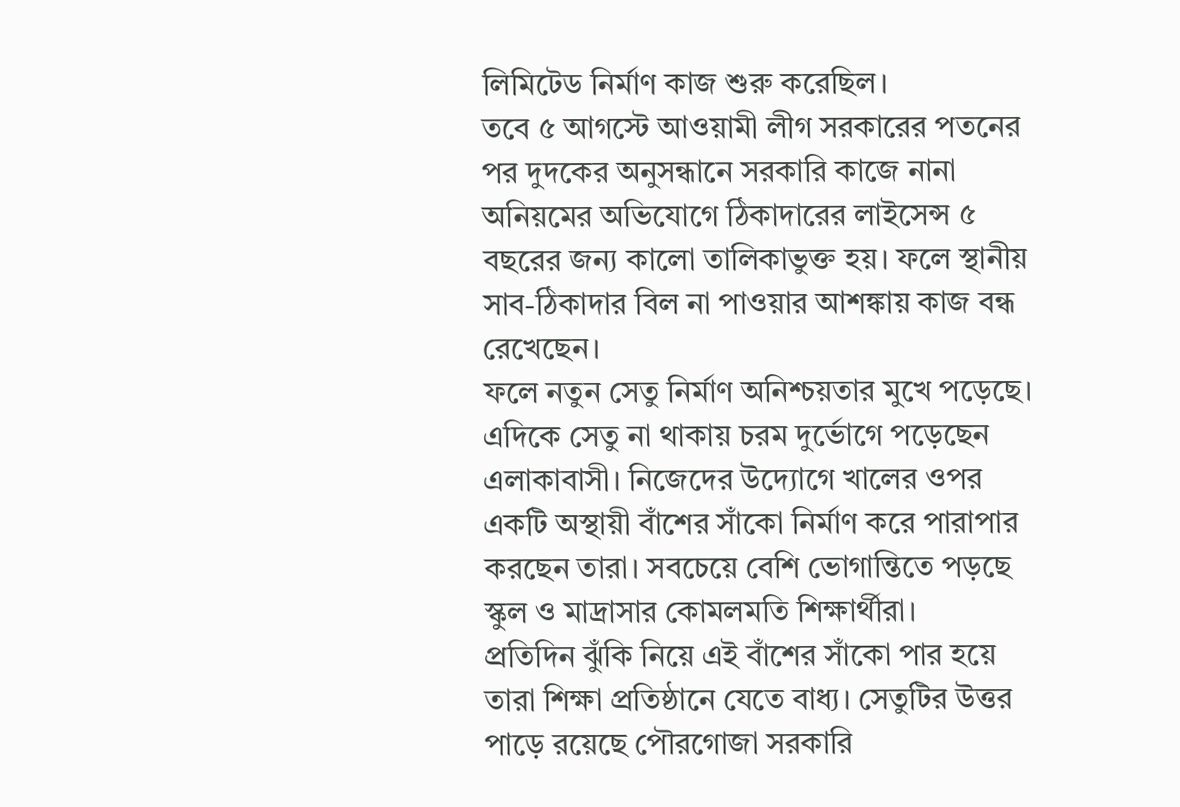লিমিটেড নির্মাণ কাজ শুরু করেছিল।
তবে ৫ আগস্টে আওয়ামী লীগ সরকারের পতনের পর দুদকের অনুসন্ধানে সরকারি কাজে নানা অনিয়মের অভিযোগে ঠিকাদারের লাইসেন্স ৫ বছরের জন্য কালো তালিকাভুক্ত হয়। ফলে স্থানীয় সাব-ঠিকাদার বিল না পাওয়ার আশঙ্কায় কাজ বন্ধ রেখেছেন।
ফলে নতুন সেতু নির্মাণ অনিশ্চয়তার মুখে পড়েছে। এদিকে সেতু না থাকায় চরম দুর্ভোগে পড়েছেন এলাকাবাসী। নিজেদের উদ্যোগে খালের ওপর একটি অস্থায়ী বাঁশের সাঁকো নির্মাণ করে পারাপার করছেন তারা। সবচেয়ে বেশি ভোগান্তিতে পড়ছে স্কুল ও মাদ্রাসার কোমলমতি শিক্ষার্থীরা।
প্রতিদিন ঝুঁকি নিয়ে এই বাঁশের সাঁকো পার হয়ে তারা শিক্ষা প্রতিষ্ঠানে যেতে বাধ্য। সেতুটির উত্তর পাড়ে রয়েছে পৌরগোজা সরকারি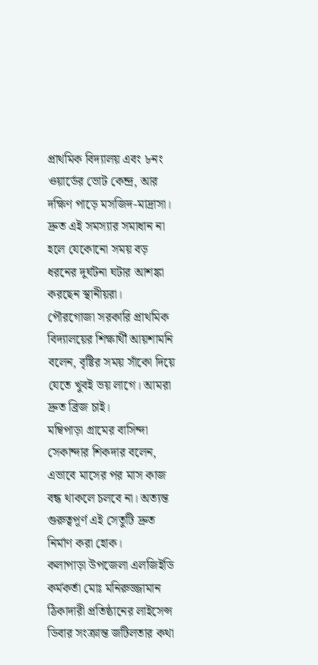প্রাথমিক বিদ্যালয় এবং ৮নং ওয়ার্ডের ভোট কেন্দ্র, আর দক্ষিণ পাড়ে মসজিদ-মাদ্রাসা। দ্রুত এই সমস্যার সমাধান না হলে যেকোনো সময় বড় ধরনের দুর্ঘটনা ঘটার আশঙ্কা করছেন স্থানীয়রা।
পৌরগোজা সরকারি প্রাথমিক বিদ্যালয়ের শিক্ষার্থী আয়শামনি বলেন, বৃষ্টির সময় সাঁকো দিয়ে যেতে খুবই ভয় লাগে। আমরা দ্রুত ব্রিজ চাই।
মম্বিপাড়া গ্রামের বাসিন্দা সেকান্দার শিকদার বলেন, এভাবে মাসের পর মাস কাজ বন্ধ থাকলে চলবে না। অত্যন্ত গুরুত্বপূর্ণ এই সেতুটি দ্রুত নির্মাণ করা হোক।
কলাপাড়া উপজেলা এলজিইডি কর্মকর্তা মোঃ মনিরুজ্জামান ঠিকাদারী প্রতিষ্ঠানের লাইসেন্স ডিবার সংক্রান্ত জটিলতার কথা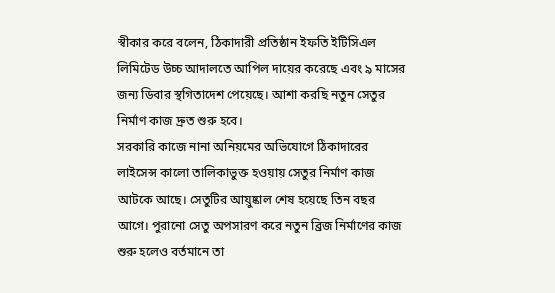স্বীকার করে বলেন, ঠিকাদারী প্রতিষ্ঠান ইফতি ইটিসিএল লিমিটেড উচ্চ আদালতে আপিল দায়ের করেছে এবং ৯ মাসের জন্য ডিবার স্থগিতাদেশ পেয়েছে। আশা করছি নতুন সেতুর নির্মাণ কাজ দ্রুত শুরু হবে।
সরকারি কাজে নানা অনিয়মের অভিযোগে ঠিকাদারের লাইসেন্স কালো তালিকাভুক্ত হওয়ায় সেতুর নির্মাণ কাজ আটকে আছে। সেতুটির আয়ুষ্কাল শেষ হয়েছে তিন বছর আগে। পুরানো সেতু অপসারণ করে নতুন ব্রিজ নির্মাণের কাজ শুরু হলেও বর্তমানে তা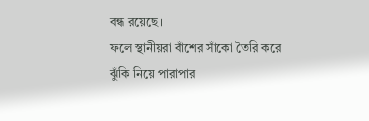বন্ধ রয়েছে।
ফলে স্থানীয়রা বাঁশের সাঁকো তৈরি করে ঝুঁকি নিয়ে পারাপার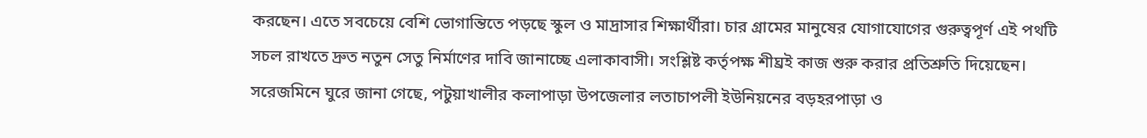করছেন। এতে সবচেয়ে বেশি ভোগান্তিতে পড়ছে স্কুল ও মাদ্রাসার শিক্ষার্থীরা। চার গ্রামের মানুষের যোগাযোগের গুরুত্বপূর্ণ এই পথটি সচল রাখতে দ্রুত নতুন সেতু নির্মাণের দাবি জানাচ্ছে এলাকাবাসী। সংশ্লিষ্ট কর্তৃপক্ষ শীঘ্রই কাজ শুরু করার প্রতিশ্রুতি দিয়েছেন।
সরেজমিনে ঘুরে জানা গেছে, পটুয়াখালীর কলাপাড়া উপজেলার লতাচাপলী ইউনিয়নের বড়হরপাড়া ও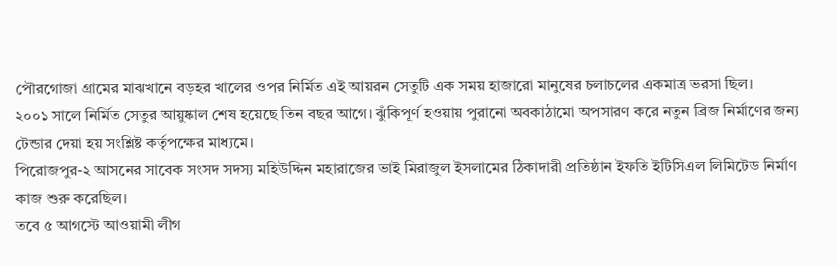পৌরগোজা গ্রামের মাঝখানে বড়হর খালের ওপর নির্মিত এই আয়রন সেতুটি এক সময় হাজারো মানুষের চলাচলের একমাত্র ভরসা ছিল।
২০০১ সালে নির্মিত সেতুর আয়ুষ্কাল শেষ হয়েছে তিন বছর আগে। ঝুঁকিপূর্ণ হওয়ায় পুরানো অবকাঠামো অপসারণ করে নতুন ব্রিজ নির্মাণের জন্য টেন্ডার দেয়া হয় সংশ্লিষ্ট কর্তৃপক্ষের মাধ্যমে।
পিরোজপুর-২ আসনের সাবেক সংসদ সদস্য মহিউদ্দিন মহারাজের ভাই মিরাজুল ইসলামের ঠিকাদারী প্রতিষ্ঠান ইফতি ইটিসিএল লিমিটেড নির্মাণ কাজ শুরু করেছিল।
তবে ৫ আগস্টে আওয়ামী লীগ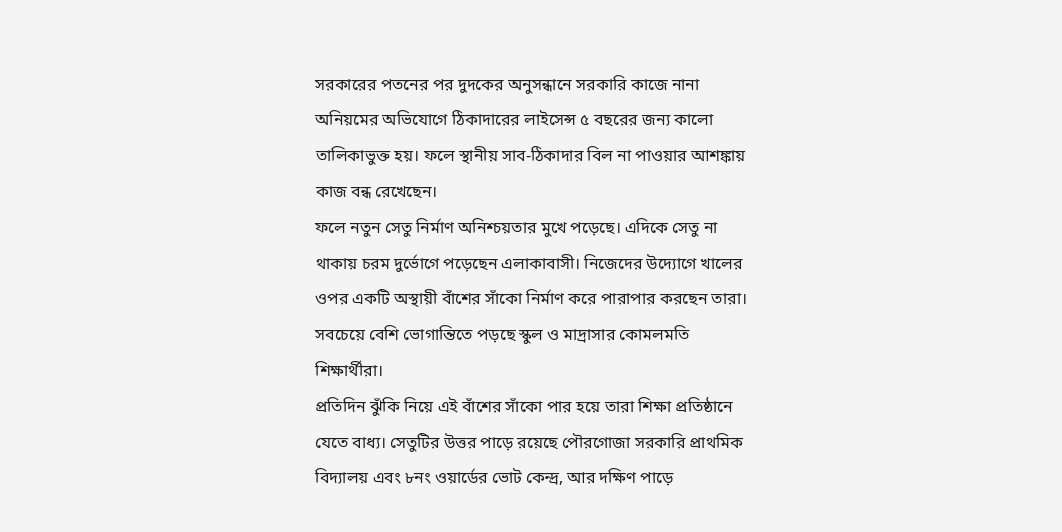সরকারের পতনের পর দুদকের অনুসন্ধানে সরকারি কাজে নানা অনিয়মের অভিযোগে ঠিকাদারের লাইসেন্স ৫ বছরের জন্য কালো তালিকাভুক্ত হয়। ফলে স্থানীয় সাব-ঠিকাদার বিল না পাওয়ার আশঙ্কায় কাজ বন্ধ রেখেছেন।
ফলে নতুন সেতু নির্মাণ অনিশ্চয়তার মুখে পড়েছে। এদিকে সেতু না থাকায় চরম দুর্ভোগে পড়েছেন এলাকাবাসী। নিজেদের উদ্যোগে খালের ওপর একটি অস্থায়ী বাঁশের সাঁকো নির্মাণ করে পারাপার করছেন তারা। সবচেয়ে বেশি ভোগান্তিতে পড়ছে স্কুল ও মাদ্রাসার কোমলমতি শিক্ষার্থীরা।
প্রতিদিন ঝুঁকি নিয়ে এই বাঁশের সাঁকো পার হয়ে তারা শিক্ষা প্রতিষ্ঠানে যেতে বাধ্য। সেতুটির উত্তর পাড়ে রয়েছে পৌরগোজা সরকারি প্রাথমিক বিদ্যালয় এবং ৮নং ওয়ার্ডের ভোট কেন্দ্র, আর দক্ষিণ পাড়ে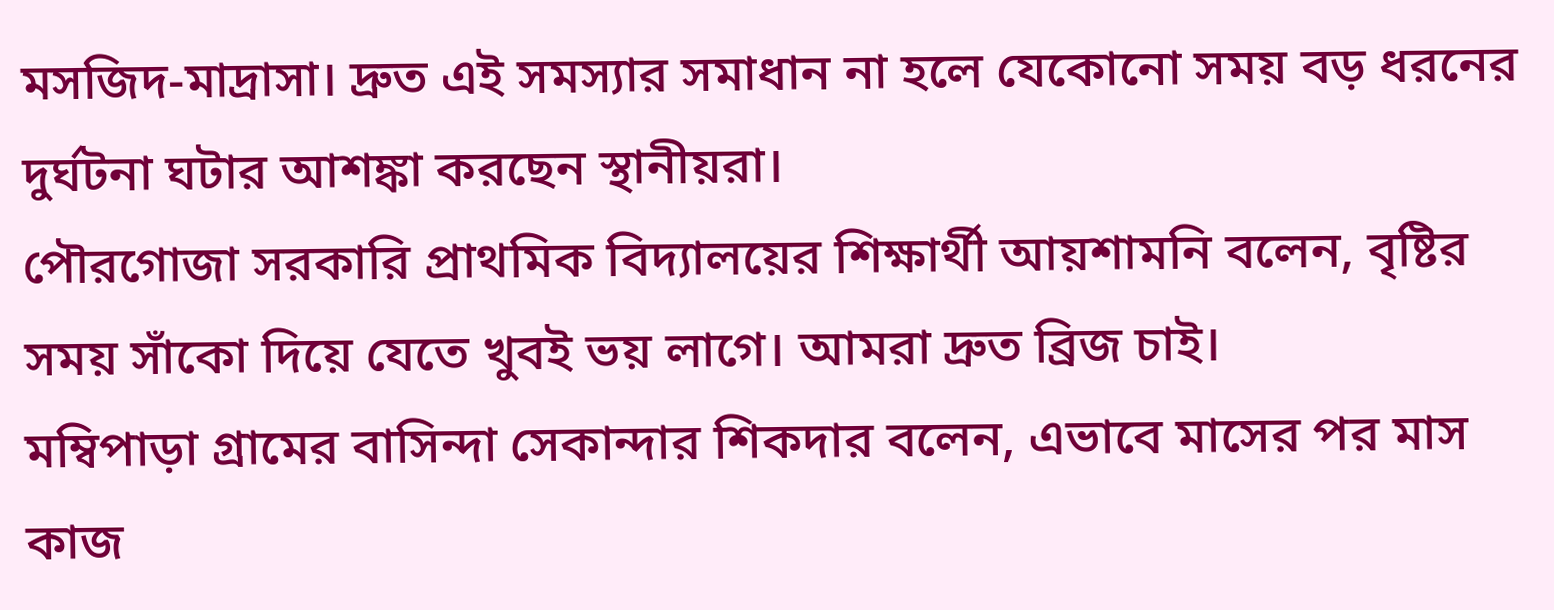মসজিদ-মাদ্রাসা। দ্রুত এই সমস্যার সমাধান না হলে যেকোনো সময় বড় ধরনের দুর্ঘটনা ঘটার আশঙ্কা করছেন স্থানীয়রা।
পৌরগোজা সরকারি প্রাথমিক বিদ্যালয়ের শিক্ষার্থী আয়শামনি বলেন, বৃষ্টির সময় সাঁকো দিয়ে যেতে খুবই ভয় লাগে। আমরা দ্রুত ব্রিজ চাই।
মম্বিপাড়া গ্রামের বাসিন্দা সেকান্দার শিকদার বলেন, এভাবে মাসের পর মাস কাজ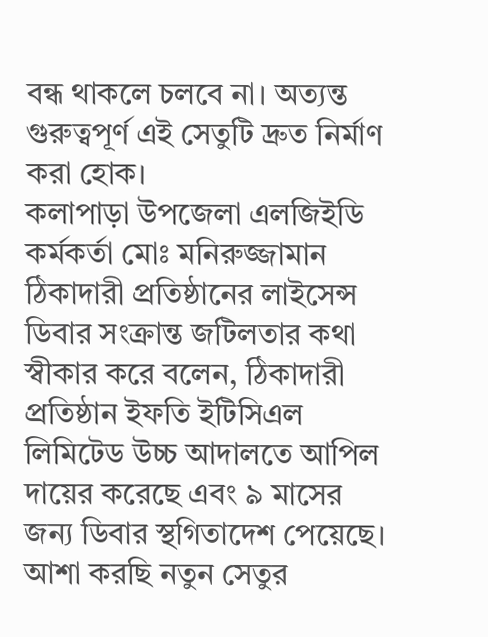বন্ধ থাকলে চলবে না। অত্যন্ত গুরুত্বপূর্ণ এই সেতুটি দ্রুত নির্মাণ করা হোক।
কলাপাড়া উপজেলা এলজিইডি কর্মকর্তা মোঃ মনিরুজ্জামান ঠিকাদারী প্রতিষ্ঠানের লাইসেন্স ডিবার সংক্রান্ত জটিলতার কথা স্বীকার করে বলেন, ঠিকাদারী প্রতিষ্ঠান ইফতি ইটিসিএল লিমিটেড উচ্চ আদালতে আপিল দায়ের করেছে এবং ৯ মাসের জন্য ডিবার স্থগিতাদেশ পেয়েছে। আশা করছি নতুন সেতুর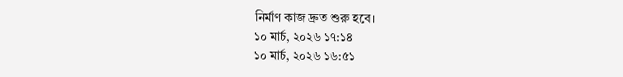নির্মাণ কাজ দ্রুত শুরু হবে।
১০ মার্চ, ২০২৬ ১৭:১৪
১০ মার্চ, ২০২৬ ১৬:৫১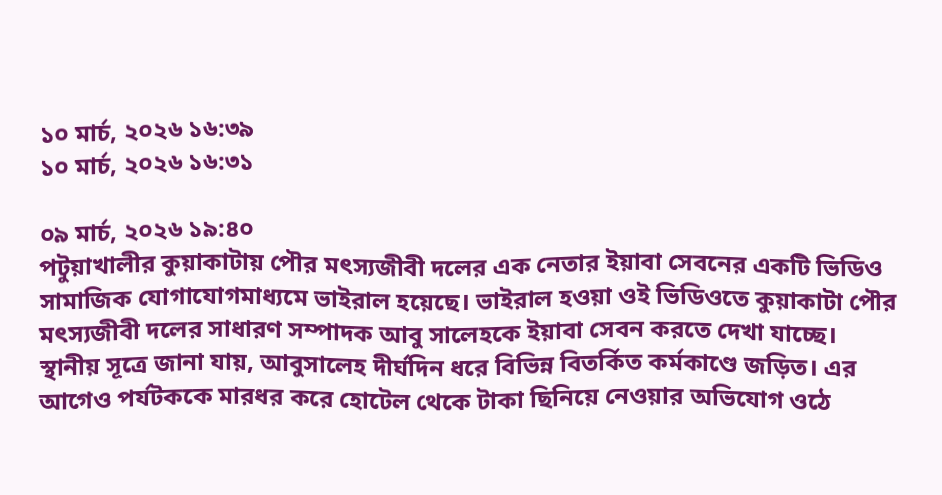১০ মার্চ, ২০২৬ ১৬:৩৯
১০ মার্চ, ২০২৬ ১৬:৩১

০৯ মার্চ, ২০২৬ ১৯:৪০
পটুয়াখালীর কুয়াকাটায় পৌর মৎস্যজীবী দলের এক নেতার ইয়াবা সেবনের একটি ভিডিও সামাজিক যোগাযোগমাধ্যমে ভাইরাল হয়েছে। ভাইরাল হওয়া ওই ভিডিওতে কুয়াকাটা পৌর মৎস্যজীবী দলের সাধারণ সম্পাদক আবু সালেহকে ইয়াবা সেবন করতে দেখা যাচ্ছে।
স্থানীয় সূত্রে জানা যায়, আবুসালেহ দীর্ঘদিন ধরে বিভিন্ন বিতর্কিত কর্মকাণ্ডে জড়িত। এর আগেও পর্যটককে মারধর করে হোটেল থেকে টাকা ছিনিয়ে নেওয়ার অভিযোগ ওঠে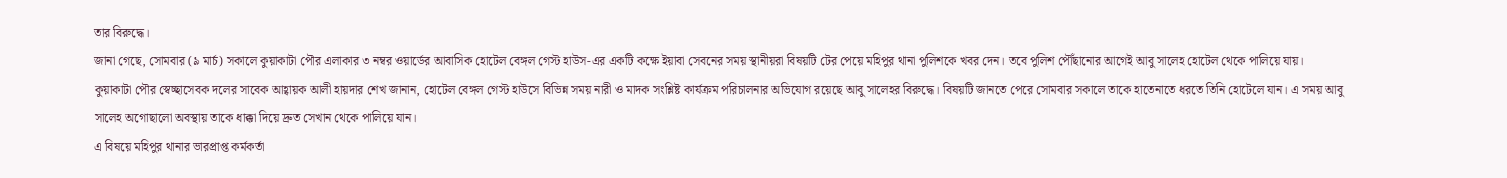তার বিরুদ্ধে।
জানা গেছে, সোমবার (৯ মার্চ) সকালে কুয়াকাটা পৌর এলাকার ৩ নম্বর ওয়ার্ডের আবাসিক হোটেল বেঙ্গল গেস্ট হাউস-এর একটি কক্ষে ইয়াবা সেবনের সময় স্থানীয়রা বিষয়টি টের পেয়ে মহিপুর থানা পুলিশকে খবর দেন। তবে পুলিশ পৌঁছানোর আগেই আবু সালেহ হোটেল থেকে পালিয়ে যায়।
কুয়াকাটা পৌর স্বেচ্ছাসেবক দলের সাবেক আহ্বায়ক আলী হায়দার শেখ জানান, হোটেল বেঙ্গল গেস্ট হাউসে বিভিন্ন সময় নারী ও মাদক সংশ্লিষ্ট কার্যক্রম পরিচালনার অভিযোগ রয়েছে আবু সালেহর বিরুদ্ধে। বিষয়টি জানতে পেরে সোমবার সকালে তাকে হাতেনাতে ধরতে তিনি হোটেলে যান। এ সময় আবু সালেহ অগোছালো অবস্থায় তাকে ধাক্কা দিয়ে দ্রুত সেখান থেকে পালিয়ে যান।
এ বিষয়ে মহিপুর থানার ভারপ্রাপ্ত কর্মকর্তা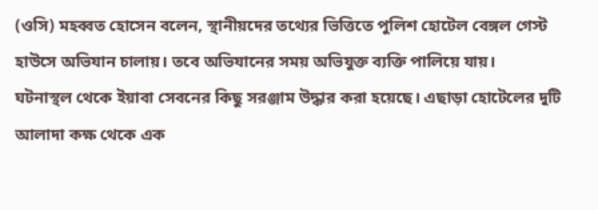(ওসি) মহব্বত হোসেন বলেন, স্থানীয়দের তথ্যের ভিত্তিতে পুলিশ হোটেল বেঙ্গল গেস্ট হাউসে অভিযান চালায়। তবে অভিযানের সময় অভিযুক্ত ব্যক্তি পালিয়ে যায়।
ঘটনাস্থল থেকে ইয়াবা সেবনের কিছু সরঞ্জাম উদ্ধার করা হয়েছে। এছাড়া হোটেলের দুটি আলাদা কক্ষ থেকে এক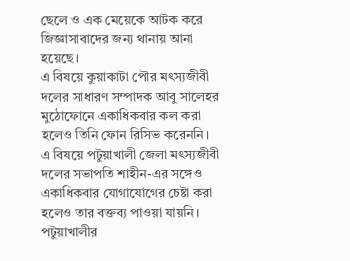ছেলে ও এক মেয়েকে আটক করে জিজ্ঞাসাবাদের জন্য থানায় আনা হয়েছে।
এ বিষয়ে কুয়াকাটা পৌর মৎস্যজীবী দলের সাধারণ সম্পাদক আবু সালেহর মুঠোফোনে একাধিকবার কল করা হলেও তিনি ফোন রিসিভ করেননি।
এ বিষয়ে পটুয়াখালী জেলা মৎস্যজীবী দলের সভাপতি শাহীন-এর সঙ্গেও একাধিকবার যোগাযোগের চেষ্টা করা হলেও তার বক্তব্য পাওয়া যায়নি।
পটুয়াখালীর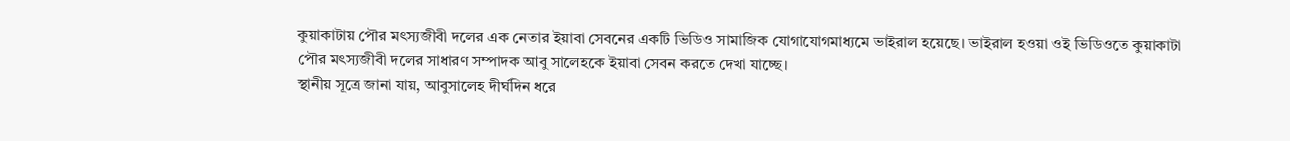কুয়াকাটায় পৌর মৎস্যজীবী দলের এক নেতার ইয়াবা সেবনের একটি ভিডিও সামাজিক যোগাযোগমাধ্যমে ভাইরাল হয়েছে। ভাইরাল হওয়া ওই ভিডিওতে কুয়াকাটা পৌর মৎস্যজীবী দলের সাধারণ সম্পাদক আবু সালেহকে ইয়াবা সেবন করতে দেখা যাচ্ছে।
স্থানীয় সূত্রে জানা যায়, আবুসালেহ দীর্ঘদিন ধরে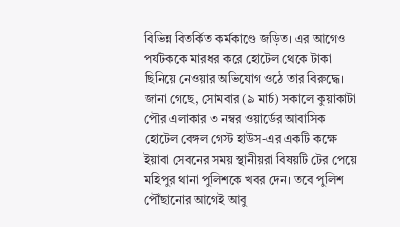বিভিন্ন বিতর্কিত কর্মকাণ্ডে জড়িত। এর আগেও পর্যটককে মারধর করে হোটেল থেকে টাকা ছিনিয়ে নেওয়ার অভিযোগ ওঠে তার বিরুদ্ধে।
জানা গেছে, সোমবার (৯ মার্চ) সকালে কুয়াকাটা পৌর এলাকার ৩ নম্বর ওয়ার্ডের আবাসিক হোটেল বেঙ্গল গেস্ট হাউস-এর একটি কক্ষে ইয়াবা সেবনের সময় স্থানীয়রা বিষয়টি টের পেয়ে মহিপুর থানা পুলিশকে খবর দেন। তবে পুলিশ পৌঁছানোর আগেই আবু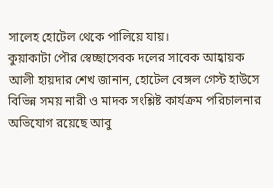সালেহ হোটেল থেকে পালিয়ে যায়।
কুয়াকাটা পৌর স্বেচ্ছাসেবক দলের সাবেক আহ্বায়ক আলী হায়দার শেখ জানান, হোটেল বেঙ্গল গেস্ট হাউসে বিভিন্ন সময় নারী ও মাদক সংশ্লিষ্ট কার্যক্রম পরিচালনার অভিযোগ রয়েছে আবু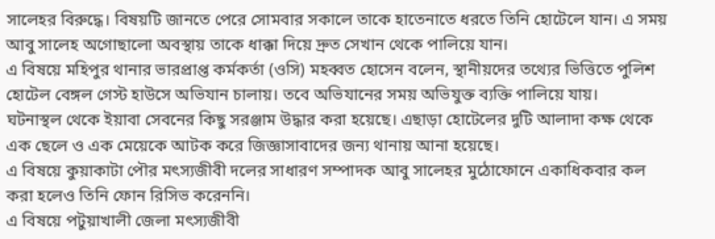সালেহর বিরুদ্ধে। বিষয়টি জানতে পেরে সোমবার সকালে তাকে হাতেনাতে ধরতে তিনি হোটেলে যান। এ সময় আবু সালেহ অগোছালো অবস্থায় তাকে ধাক্কা দিয়ে দ্রুত সেখান থেকে পালিয়ে যান।
এ বিষয়ে মহিপুর থানার ভারপ্রাপ্ত কর্মকর্তা (ওসি) মহব্বত হোসেন বলেন, স্থানীয়দের তথ্যের ভিত্তিতে পুলিশ হোটেল বেঙ্গল গেস্ট হাউসে অভিযান চালায়। তবে অভিযানের সময় অভিযুক্ত ব্যক্তি পালিয়ে যায়।
ঘটনাস্থল থেকে ইয়াবা সেবনের কিছু সরঞ্জাম উদ্ধার করা হয়েছে। এছাড়া হোটেলের দুটি আলাদা কক্ষ থেকে এক ছেলে ও এক মেয়েকে আটক করে জিজ্ঞাসাবাদের জন্য থানায় আনা হয়েছে।
এ বিষয়ে কুয়াকাটা পৌর মৎস্যজীবী দলের সাধারণ সম্পাদক আবু সালেহর মুঠোফোনে একাধিকবার কল করা হলেও তিনি ফোন রিসিভ করেননি।
এ বিষয়ে পটুয়াখালী জেলা মৎস্যজীবী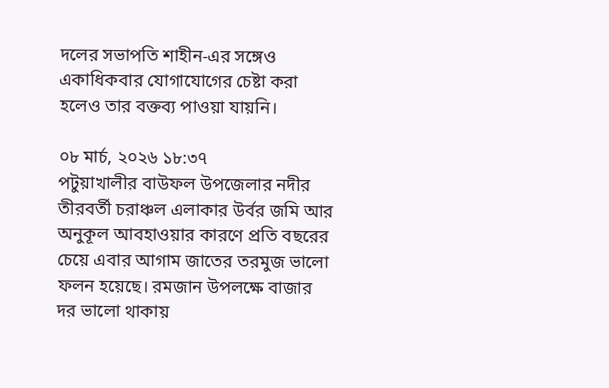দলের সভাপতি শাহীন-এর সঙ্গেও একাধিকবার যোগাযোগের চেষ্টা করা হলেও তার বক্তব্য পাওয়া যায়নি।

০৮ মার্চ, ২০২৬ ১৮:৩৭
পটুয়াখালীর বাউফল উপজেলার নদীর তীরবর্তী চরাঞ্চল এলাকার উর্বর জমি আর অনুকূল আবহাওয়ার কারণে প্রতি বছরের চেয়ে এবার আগাম জাতের তরমুজ ভালো ফলন হয়েছে। রমজান উপলক্ষে বাজার দর ভালো থাকায়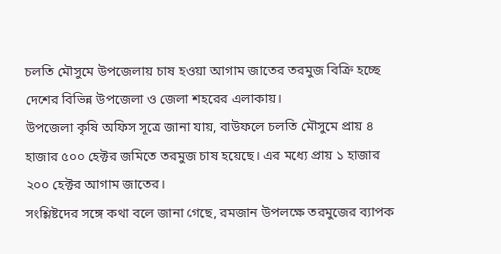চলতি মৌসুমে উপজেলায় চাষ হওয়া আগাম জাতের তরমুজ বিক্রি হচ্ছে দেশের বিভিন্ন উপজেলা ও জেলা শহরের এলাকায়।
উপজেলা কৃষি অফিস সূত্রে জানা যায়, বাউফলে চলতি মৌসুমে প্রায় ৪ হাজার ৫০০ হেক্টর জমিতে তরমুজ চাষ হয়েছে। এর মধ্যে প্রায় ১ হাজার ২০০ হেক্টর আগাম জাতের।
সংশ্লিষ্টদের সঙ্গে কথা বলে জানা গেছে, রমজান উপলক্ষে তরমুজের ব্যাপক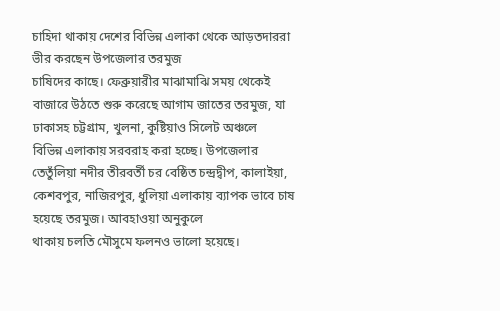চাহিদা থাকায় দেশের বিভিন্ন এলাকা থেকে আড়তদাররা ভীর করছেন উপজেলার তরমুজ
চাষিদের কাছে। ফেব্রুয়ারীর মাঝামাঝি সময় থেকেই বাজারে উঠতে শুরু করেছে আগাম জাতের তরমুজ, যা ঢাকাসহ চট্টগ্রাম, খুলনা, কুষ্টিয়াও সিলেট অঞ্চলে
বিভিন্ন এলাকায় সরবরাহ করা হচ্ছে। উপজেলার তেতুঁলিয়া নদীর তীরবর্তী চর বেষ্ঠিত চন্দ্রদ্বীপ, কালাইয়া, কেশবপুর, নাজিরপুর, ধুলিয়া এলাকায় ব্যাপক ভাবে চাষ হয়েছে তরমুজ। আবহাওয়া অনুকুলে
থাকায় চলতি মৌসুমে ফলনও ভালো হয়েছে।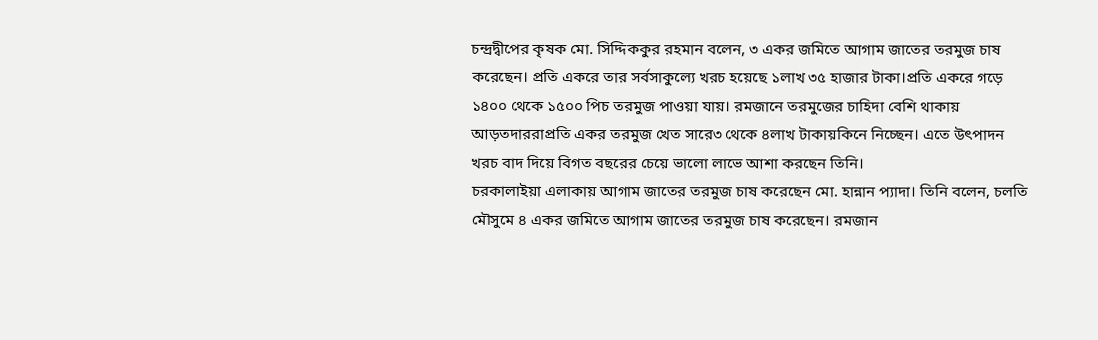চন্দ্রদ্বীপের কৃষক মো. সিদ্দিককুর রহমান বলেন, ৩ একর জমিতে আগাম জাতের তরমুজ চাষ করেছেন। প্রতি একরে তার সর্বসাকুল্যে খরচ হয়েছে ১লাখ ৩৫ হাজার টাকা।প্রতি একরে গড়ে ১৪০০ থেকে ১৫০০ পিচ তরমুজ পাওয়া যায়। রমজানে তরমুজের চাহিদা বেশি থাকায় আড়তদাররাপ্রতি একর তরমুজ খেত সারে৩ থেকে ৪লাখ টাকায়কিনে নিচ্ছেন। এতে উৎপাদন খরচ বাদ দিয়ে বিগত বছরের চেয়ে ভালো লাভে আশা করছেন তিনি।
চরকালাইয়া এলাকায় আগাম জাতের তরমুজ চাষ করেছেন মো. হান্নান প্যাদা। তিনি বলেন, চলতি মৌসুমে ৪ একর জমিতে আগাম জাতের তরমুজ চাষ করেছেন। রমজান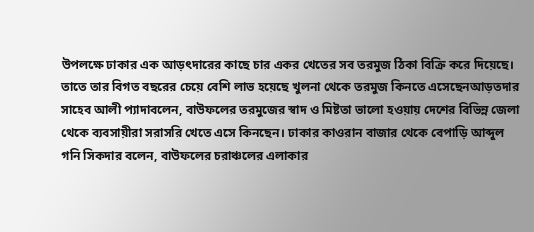উপলক্ষে ঢাকার এক আড়ৎদারের কাছে চার একর খেতের সব তরমুজ ঠিকা বিক্রি করে দিয়েছে।
তাতে তার বিগত বছরের চেয়ে বেশি লাভ হয়েছে খুলনা থেকে তরমুজ কিনতে এসেছেনআড়তদার সাহেব আলী প্যাদাবলেন, বাউফলের তরমুজের স্বাদ ও মিষ্টতা ভালো হওয়ায় দেশের বিভিন্ন জেলা থেকে ব্যবসায়ীরা সরাসরি খেতে এসে কিনছেন। ঢাকার কাওরান বাজার থেকে বেপাড়ি আব্দুল গনি সিকদার বলেন, বাউফলের চরাঞ্চলের এলাকার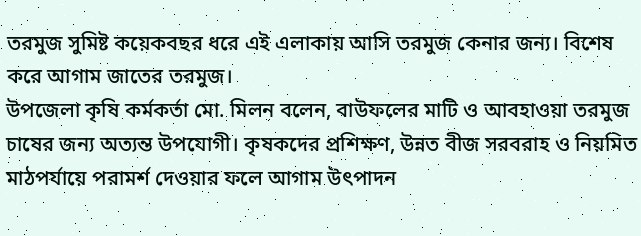তরমুজ সুমিষ্ট কয়েকবছর ধরে এই এলাকায় আসি তরমুজ কেনার জন্য। বিশেষ করে আগাম জাতের তরমুজ।
উপজেলা কৃষি কর্মকর্তা মো. মিলন বলেন, বাউফলের মাটি ও আবহাওয়া তরমুজ চাষের জন্য অত্যন্ত উপযোগী। কৃষকদের প্রশিক্ষণ, উন্নত বীজ সরবরাহ ও নিয়মিত মাঠপর্যায়ে পরামর্শ দেওয়ার ফলে আগাম উৎপাদন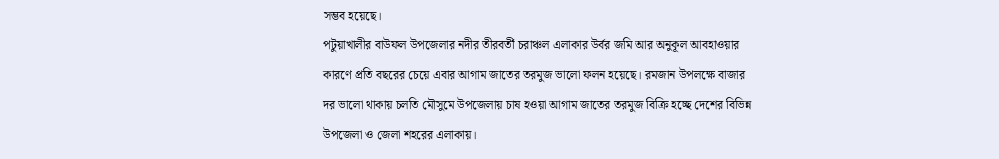সম্ভব হয়েছে।
পটুয়াখালীর বাউফল উপজেলার নদীর তীরবর্তী চরাঞ্চল এলাকার উর্বর জমি আর অনুকূল আবহাওয়ার কারণে প্রতি বছরের চেয়ে এবার আগাম জাতের তরমুজ ভালো ফলন হয়েছে। রমজান উপলক্ষে বাজার দর ভালো থাকায় চলতি মৌসুমে উপজেলায় চাষ হওয়া আগাম জাতের তরমুজ বিক্রি হচ্ছে দেশের বিভিন্ন উপজেলা ও জেলা শহরের এলাকায়।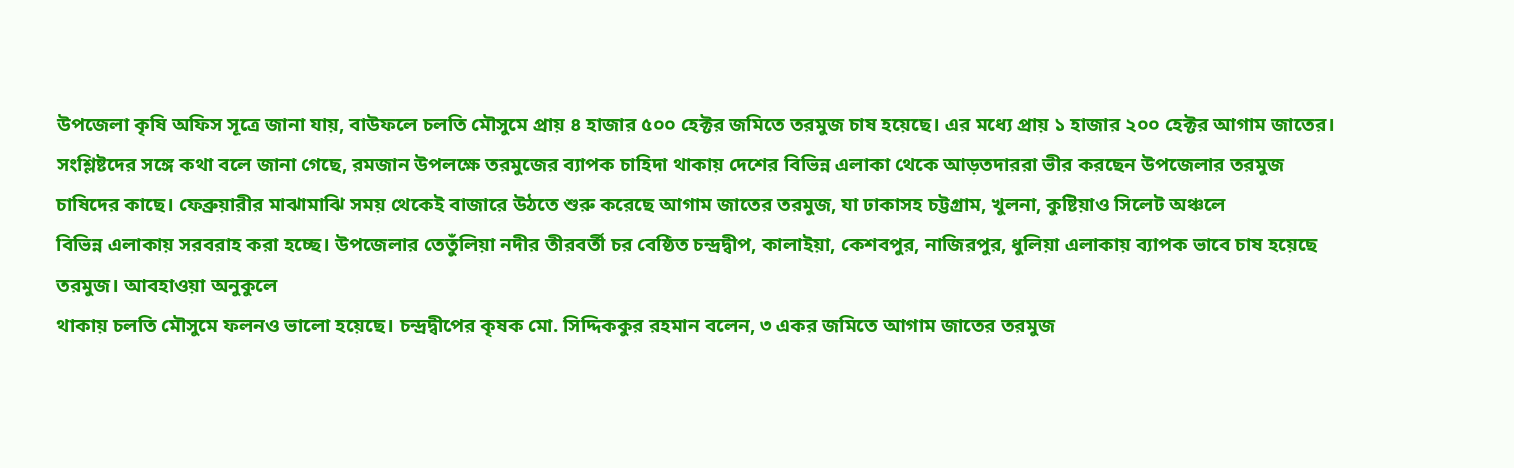উপজেলা কৃষি অফিস সূত্রে জানা যায়, বাউফলে চলতি মৌসুমে প্রায় ৪ হাজার ৫০০ হেক্টর জমিতে তরমুজ চাষ হয়েছে। এর মধ্যে প্রায় ১ হাজার ২০০ হেক্টর আগাম জাতের।
সংশ্লিষ্টদের সঙ্গে কথা বলে জানা গেছে, রমজান উপলক্ষে তরমুজের ব্যাপক চাহিদা থাকায় দেশের বিভিন্ন এলাকা থেকে আড়তদাররা ভীর করছেন উপজেলার তরমুজ
চাষিদের কাছে। ফেব্রুয়ারীর মাঝামাঝি সময় থেকেই বাজারে উঠতে শুরু করেছে আগাম জাতের তরমুজ, যা ঢাকাসহ চট্টগ্রাম, খুলনা, কুষ্টিয়াও সিলেট অঞ্চলে
বিভিন্ন এলাকায় সরবরাহ করা হচ্ছে। উপজেলার তেতুঁলিয়া নদীর তীরবর্তী চর বেষ্ঠিত চন্দ্রদ্বীপ, কালাইয়া, কেশবপুর, নাজিরপুর, ধুলিয়া এলাকায় ব্যাপক ভাবে চাষ হয়েছে তরমুজ। আবহাওয়া অনুকুলে
থাকায় চলতি মৌসুমে ফলনও ভালো হয়েছে। চন্দ্রদ্বীপের কৃষক মো. সিদ্দিককুর রহমান বলেন, ৩ একর জমিতে আগাম জাতের তরমুজ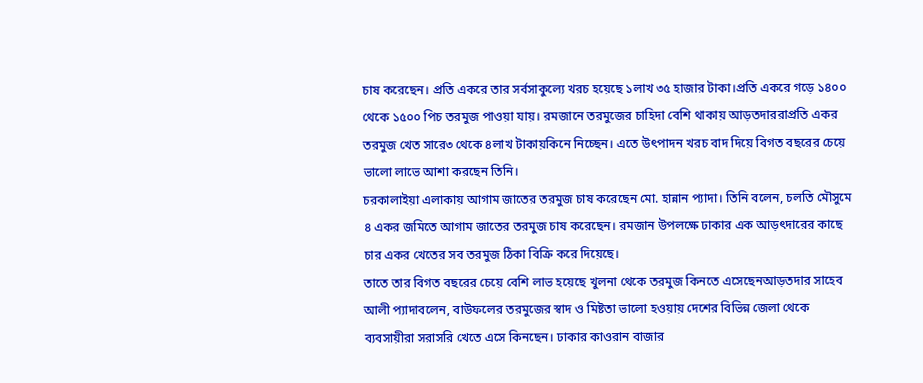চাষ করেছেন। প্রতি একরে তার সর্বসাকুল্যে খরচ হয়েছে ১লাখ ৩৫ হাজার টাকা।প্রতি একরে গড়ে ১৪০০ থেকে ১৫০০ পিচ তরমুজ পাওয়া যায়। রমজানে তরমুজের চাহিদা বেশি থাকায় আড়তদাররাপ্রতি একর তরমুজ খেত সারে৩ থেকে ৪লাখ টাকায়কিনে নিচ্ছেন। এতে উৎপাদন খরচ বাদ দিয়ে বিগত বছরের চেয়ে ভালো লাভে আশা করছেন তিনি।
চরকালাইয়া এলাকায় আগাম জাতের তরমুজ চাষ করেছেন মো. হান্নান প্যাদা। তিনি বলেন, চলতি মৌসুমে ৪ একর জমিতে আগাম জাতের তরমুজ চাষ করেছেন। রমজান উপলক্ষে ঢাকার এক আড়ৎদারের কাছে চার একর খেতের সব তরমুজ ঠিকা বিক্রি করে দিয়েছে।
তাতে তার বিগত বছরের চেয়ে বেশি লাভ হয়েছে খুলনা থেকে তরমুজ কিনতে এসেছেনআড়তদার সাহেব আলী প্যাদাবলেন, বাউফলের তরমুজের স্বাদ ও মিষ্টতা ভালো হওয়ায় দেশের বিভিন্ন জেলা থেকে ব্যবসায়ীরা সরাসরি খেতে এসে কিনছেন। ঢাকার কাওরান বাজার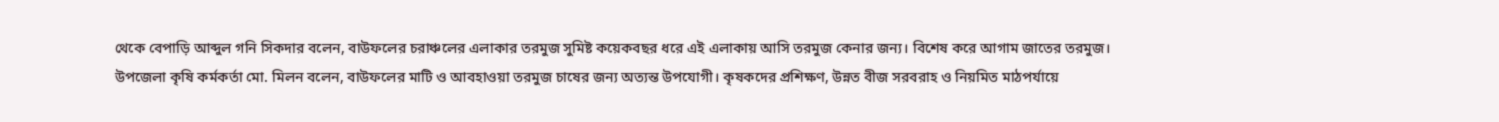থেকে বেপাড়ি আব্দুল গনি সিকদার বলেন, বাউফলের চরাঞ্চলের এলাকার তরমুজ সুমিষ্ট কয়েকবছর ধরে এই এলাকায় আসি তরমুজ কেনার জন্য। বিশেষ করে আগাম জাতের তরমুজ।
উপজেলা কৃষি কর্মকর্তা মো. মিলন বলেন, বাউফলের মাটি ও আবহাওয়া তরমুজ চাষের জন্য অত্যন্ত উপযোগী। কৃষকদের প্রশিক্ষণ, উন্নত বীজ সরবরাহ ও নিয়মিত মাঠপর্যায়ে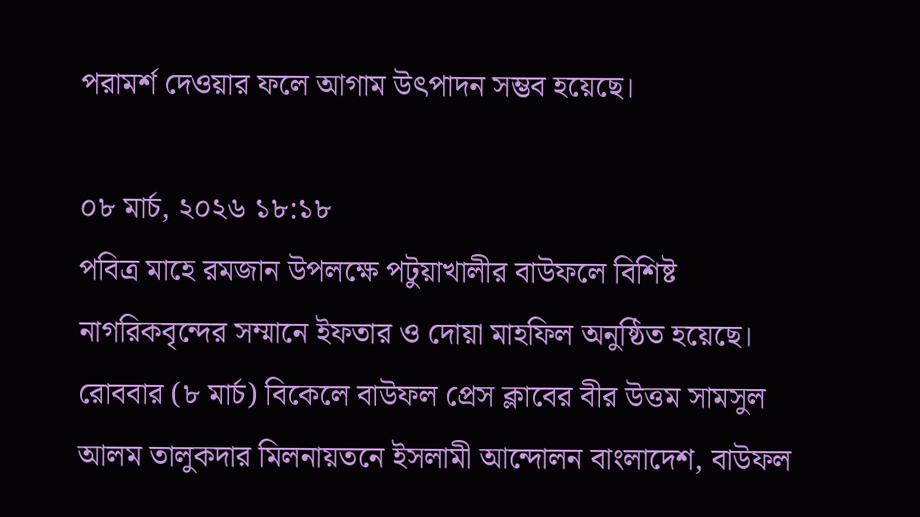পরামর্শ দেওয়ার ফলে আগাম উৎপাদন সম্ভব হয়েছে।

০৮ মার্চ, ২০২৬ ১৮:১৮
পবিত্র মাহে রমজান উপলক্ষে পটুয়াখালীর বাউফলে বিশিষ্ট নাগরিকবৃন্দের সম্মানে ইফতার ও দোয়া মাহফিল অনুষ্ঠিত হয়েছে। রোববার (৮ মার্চ) বিকেলে বাউফল প্রেস ক্লাবের বীর উত্তম সামসুল আলম তালুকদার মিলনায়তনে ইসলামী আন্দোলন বাংলাদেশ, বাউফল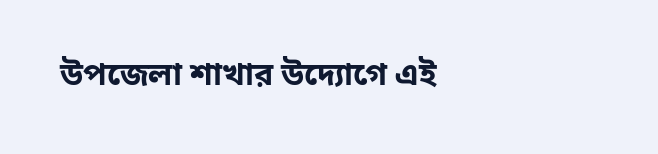উপজেলা শাখার উদ্যোগে এই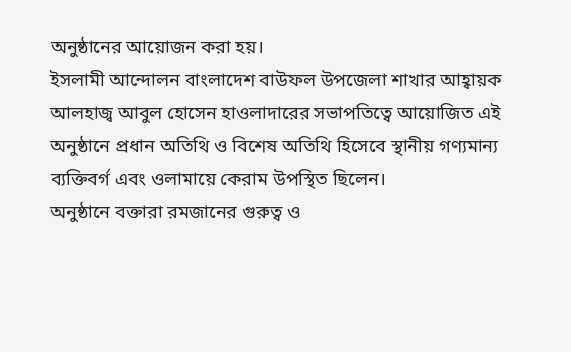অনুষ্ঠানের আয়োজন করা হয়।
ইসলামী আন্দোলন বাংলাদেশ বাউফল উপজেলা শাখার আহ্বায়ক আলহাজ্ব আবুল হোসেন হাওলাদারের সভাপতিত্বে আয়োজিত এই অনুষ্ঠানে প্রধান অতিথি ও বিশেষ অতিথি হিসেবে স্থানীয় গণ্যমান্য ব্যক্তিবর্গ এবং ওলামায়ে কেরাম উপস্থিত ছিলেন।
অনুষ্ঠানে বক্তারা রমজানের গুরুত্ব ও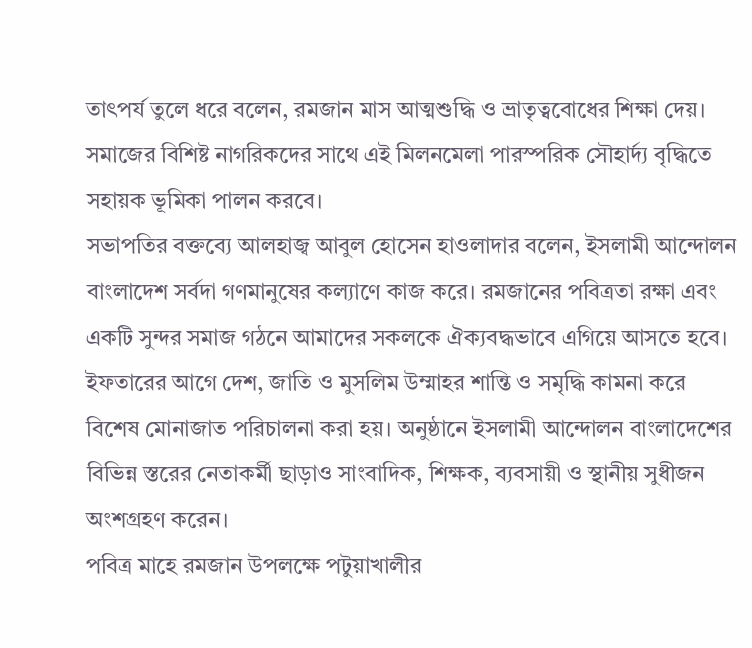তাৎপর্য তুলে ধরে বলেন, রমজান মাস আত্মশুদ্ধি ও ভ্রাতৃত্ববোধের শিক্ষা দেয়। সমাজের বিশিষ্ট নাগরিকদের সাথে এই মিলনমেলা পারস্পরিক সৌহার্দ্য বৃদ্ধিতে সহায়ক ভূমিকা পালন করবে।
সভাপতির বক্তব্যে আলহাজ্ব আবুল হোসেন হাওলাদার বলেন, ইসলামী আন্দোলন বাংলাদেশ সর্বদা গণমানুষের কল্যাণে কাজ করে। রমজানের পবিত্রতা রক্ষা এবং একটি সুন্দর সমাজ গঠনে আমাদের সকলকে ঐক্যবদ্ধভাবে এগিয়ে আসতে হবে।
ইফতারের আগে দেশ, জাতি ও মুসলিম উম্মাহর শান্তি ও সমৃদ্ধি কামনা করে বিশেষ মোনাজাত পরিচালনা করা হয়। অনুষ্ঠানে ইসলামী আন্দোলন বাংলাদেশের বিভিন্ন স্তরের নেতাকর্মী ছাড়াও সাংবাদিক, শিক্ষক, ব্যবসায়ী ও স্থানীয় সুধীজন অংশগ্রহণ করেন।
পবিত্র মাহে রমজান উপলক্ষে পটুয়াখালীর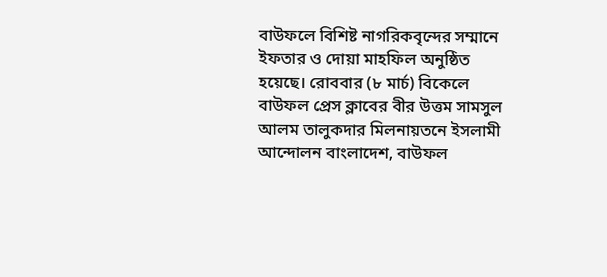বাউফলে বিশিষ্ট নাগরিকবৃন্দের সম্মানে ইফতার ও দোয়া মাহফিল অনুষ্ঠিত হয়েছে। রোববার (৮ মার্চ) বিকেলে বাউফল প্রেস ক্লাবের বীর উত্তম সামসুল আলম তালুকদার মিলনায়তনে ইসলামী আন্দোলন বাংলাদেশ, বাউফল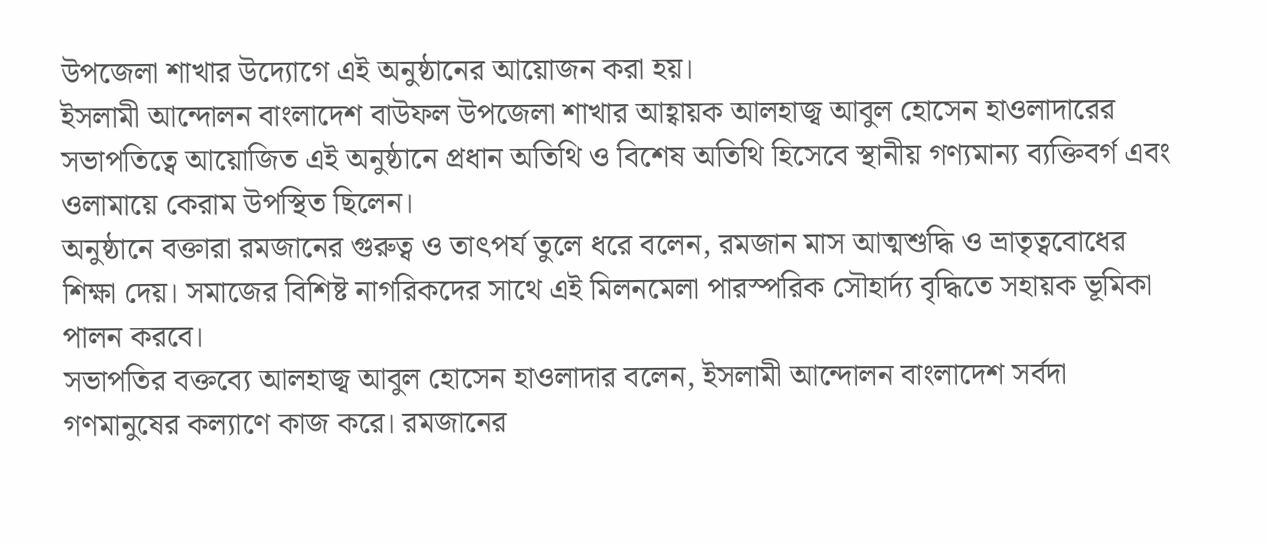উপজেলা শাখার উদ্যোগে এই অনুষ্ঠানের আয়োজন করা হয়।
ইসলামী আন্দোলন বাংলাদেশ বাউফল উপজেলা শাখার আহ্বায়ক আলহাজ্ব আবুল হোসেন হাওলাদারের সভাপতিত্বে আয়োজিত এই অনুষ্ঠানে প্রধান অতিথি ও বিশেষ অতিথি হিসেবে স্থানীয় গণ্যমান্য ব্যক্তিবর্গ এবং ওলামায়ে কেরাম উপস্থিত ছিলেন।
অনুষ্ঠানে বক্তারা রমজানের গুরুত্ব ও তাৎপর্য তুলে ধরে বলেন, রমজান মাস আত্মশুদ্ধি ও ভ্রাতৃত্ববোধের শিক্ষা দেয়। সমাজের বিশিষ্ট নাগরিকদের সাথে এই মিলনমেলা পারস্পরিক সৌহার্দ্য বৃদ্ধিতে সহায়ক ভূমিকা পালন করবে।
সভাপতির বক্তব্যে আলহাজ্ব আবুল হোসেন হাওলাদার বলেন, ইসলামী আন্দোলন বাংলাদেশ সর্বদা গণমানুষের কল্যাণে কাজ করে। রমজানের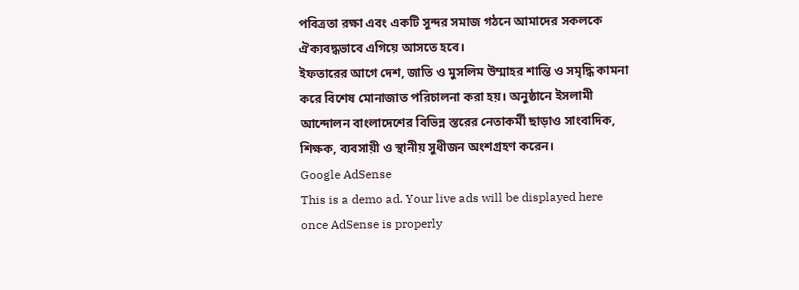পবিত্রতা রক্ষা এবং একটি সুন্দর সমাজ গঠনে আমাদের সকলকে ঐক্যবদ্ধভাবে এগিয়ে আসতে হবে।
ইফতারের আগে দেশ, জাতি ও মুসলিম উম্মাহর শান্তি ও সমৃদ্ধি কামনা করে বিশেষ মোনাজাত পরিচালনা করা হয়। অনুষ্ঠানে ইসলামী আন্দোলন বাংলাদেশের বিভিন্ন স্তরের নেতাকর্মী ছাড়াও সাংবাদিক, শিক্ষক, ব্যবসায়ী ও স্থানীয় সুধীজন অংশগ্রহণ করেন।
Google AdSense
This is a demo ad. Your live ads will be displayed here once AdSense is properly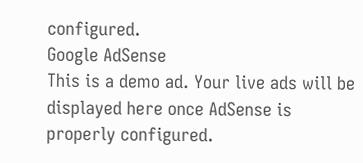configured.
Google AdSense
This is a demo ad. Your live ads will be displayed here once AdSense is properly configured.